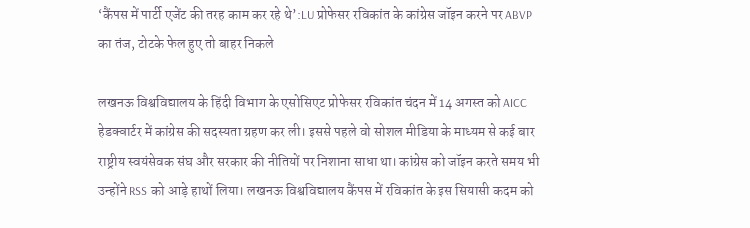‘कैंपस में पार्टी एजेंट की तरह काम कर रहे थे’:LU प्रोफेसर रविकांत के कांग्रेस जॉइन करने पर ABVP का तंज, टोटके फेल हुए तो बाहर निकले

लखनऊ विश्वविद्यालय के हिंदी विभाग के एसोसिएट प्रोफेसर रविकांत चंदन में 14 अगस्त को AICC हेडक्वार्टर में कांग्रेस की सदस्यता ग्रहण कर ली। इससे पहले वो सोशल मीडिया के माध्यम से कई बार राष्ट्रीय स्वयंसेवक संघ और सरकार की नीतियों पर निशाना साधा था। कांग्रेस को जॉइन करते समय भी उन्होंने RSS को आड़े हाथों लिया। लखनऊ विश्वविद्यालय कैंपस में रविकांत के इस सियासी कदम को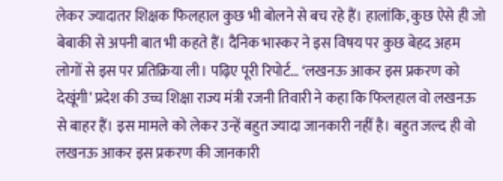लेकर ज्यादातर शिक्षक फिलहाल कुछ भी बोलने से बच रहे हैं। हालांकि, कुछ ऐसे ही जो बेबाकी से अपनी बात भी कहते हैं। दैनिक भास्कर ने इस विषय पर कुछ बेहद अहम लोगों से इस पर प्रतिक्रिया ली। पढ़िए पूरी रिपोर्ट… ‘लखनऊ आकर इस प्रकरण को देखूंगी’ प्रदेश की उच्च शिक्षा राज्य मंत्री रजनी तिवारी ने कहा कि फिलहाल वो लखनऊ से बाहर हैं। इस मामले को लेकर उन्हें बहुत ज्यादा जानकारी नहीं है। बहुत जल्द ही वो लखनऊ आकर इस प्रकरण की जानकारी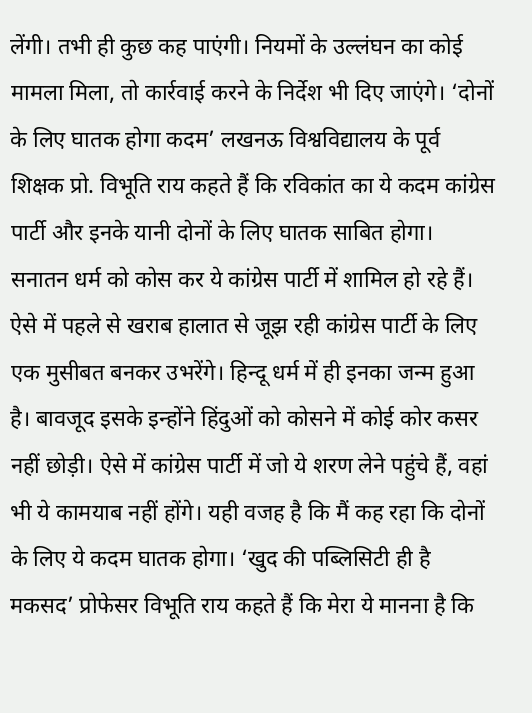लेंगी। तभी ही कुछ कह पाएंगी। नियमों के उल्लंघन का कोई मामला मिला, तो कार्रवाई करने के निर्देश भी दिए जाएंगे। ‘दोनों के लिए घातक होगा कदम’ लखनऊ विश्वविद्यालय के पूर्व शिक्षक प्रो. विभूति राय कहते हैं कि रविकांत का ये कदम कांग्रेस पार्टी और इनके यानी दोनों के लिए घातक साबित होगा। सनातन धर्म को कोस कर ये कांग्रेस पार्टी में शामिल हो रहे हैं। ऐसे में पहले से खराब हालात से जूझ रही कांग्रेस पार्टी के लिए एक मुसीबत बनकर उभरेंगे। हिन्दू धर्म में ही इनका जन्म हुआ है। बावजूद इसके इन्होंने हिंदुओं को कोसने में कोई कोर कसर नहीं छोड़ी। ऐसे में कांग्रेस पार्टी में जो ये शरण लेने पहुंचे हैं, वहां भी ये कामयाब नहीं होंगे। यही वजह है कि मैं कह रहा कि दोनों के लिए ये कदम घातक होगा। ‘खुद की पब्लिसिटी ही है मकसद’ प्रोफेसर विभूति राय कहते हैं कि मेरा ये मानना है कि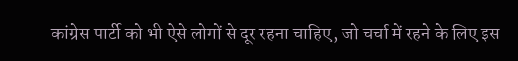कांग्रेस पार्टी को भी ऐसे लोगों से दूर रहना चाहिए, जो चर्चा में रहने के लिए इस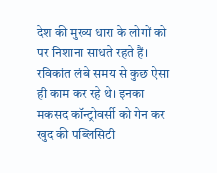देश की मुख्य धारा के लोगों को पर निशाना साधते रहते हैं। रविकांत लंबे समय से कुछ ऐसा ही काम कर रहे थे। इनका मकसद कॉन्ट्रोवर्सी को गेन कर खुद की पब्लिसिटी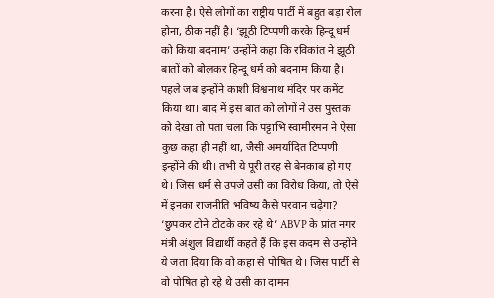करना है। ऐसे लोगों का राष्ट्रीय पार्टी में बहुत बड़ा रोल होना, ठीक नहीं है। ‘झूठी टिप्पणी करके हिन्दू धर्म को किया बदनाम’ उन्होंने कहा कि रविकांत ने झूठी बातों को बोलकर हिन्दू धर्म को बदनाम किया है। पहले जब इन्होंने काशी विश्वनाथ मंदिर पर कमेंट किया था। बाद में इस बात को लोगों ने उस पुस्तक को देखा तो पता चला कि पट्टाभि स्वामीरमन ने ऐसा कुछ कहा ही नहीं था, जैसी अमर्यादित टिप्पणी इन्होंने की थी। तभी ये पूरी तरह से बेनकाब हो गए थे। जिस धर्म से उपजे उसी का विरोध किया, तो ऐसे में इनका राजनीति भविष्य कैसे परवान चढ़ेगा? ‘छुपकर टोने टोटके कर रहे थे’ ABVP के प्रांत नगर मंत्री अंशुल विद्यार्थी कहते हैं कि इस कदम से उन्होंने ये जता दिया कि वो कहा से पोषित थे। जिस पार्टी से वो पोषित हो रहे थे उसी का दामन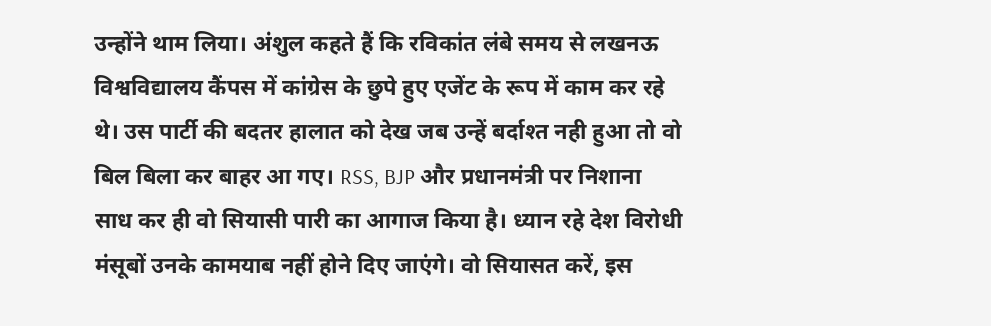उन्होंने थाम लिया। अंशुल कहते हैं कि रविकांत लंबे समय से लखनऊ विश्वविद्यालय कैंपस में कांग्रेस के छुपे हुए एजेंट के रूप में काम कर रहे थे। उस पार्टी की बदतर हालात को देख जब उन्हें बर्दाश्त नही हुआ तो वो बिल बिला कर बाहर आ गए। RSS, BJP और प्रधानमंत्री पर निशाना साध कर ही वो सियासी पारी का आगाज किया है। ध्यान रहे देश विरोधी मंसूबों उनके कामयाब नहीं होने दिए जाएंगे। वो सियासत करें, इस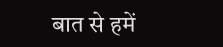बात से हमें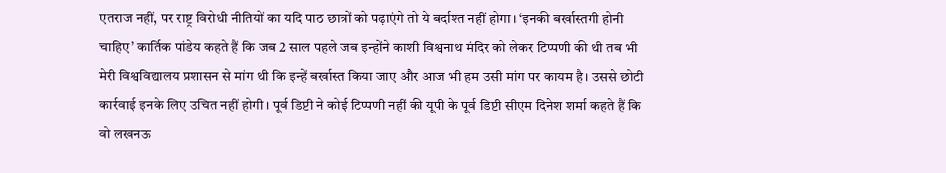एतराज नहीं, पर राष्ट्र विरोधी नीतियों का यदि पाठ छात्रों को पढ़ाएंगे तो ये बर्दाश्त नहीं होगा। ‘इनकी बर्खास्तगी होनी चाहिए’ कार्तिक पांडेय कहते हैं कि जब 2 साल पहले जब इन्होंने काशी विश्वनाथ मंदिर को लेकर टिप्पणी की थी तब भी मेरी विश्वविद्यालय प्रशासन से मांग थी कि इन्हें बर्खास्त किया जाए और आज भी हम उसी मांग पर कायम है। उससे छोटी कार्रवाई इनके लिए उचित नहीं होगी। पूर्व डिप्टी ने कोई टिप्पणी नहीं की यूपी के पूर्व डिप्टी सीएम दिनेश शर्मा कहते हैं कि वो लखनऊ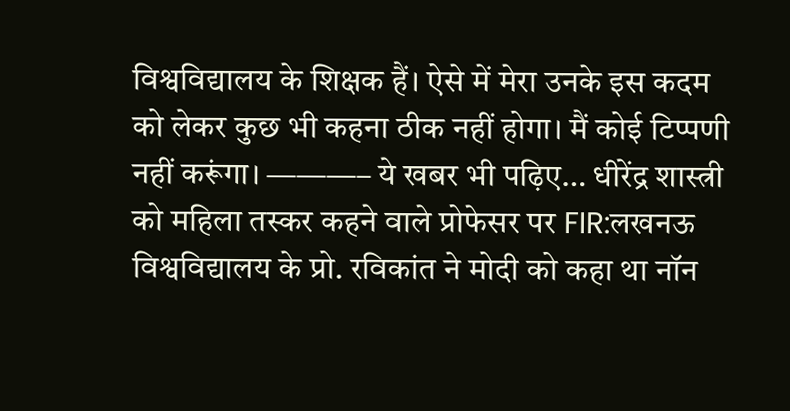विश्वविद्यालय के शिक्षक हैं। ऐसे में मेरा उनके इस कदम को लेकर कुछ भी कहना ठीक नहीं होगा। मैं कोई टिप्पणी नहीं करूंगा। ———– ये खबर भी पढ़िए… धीरेंद्र शास्त्री को महिला तस्कर कहने वाले प्रोफेसर पर FIR:लखनऊ विश्वविद्यालय के प्रो. रविकांत ने मोदी को कहा था नॉन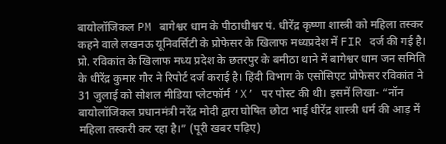बायोलॉजिकल PM बागेश्वर धाम के पीठाधीश्वर पं. धीरेंद्र कृष्णा शास्त्री को महिला तस्कर कहने वाले लखनऊ यूनिवर्सिटी के प्रोफेसर के खिलाफ मध्यप्रदेश में FIR दर्ज की गई है। प्रो. रविकांत के खिलाफ मध्य प्रदेश के छतरपुर के बमीठा थाने में बागेश्वर धाम जन समिति के धीरेंद्र कुमार गौर ने रिपोर्ट दर्ज कराई है। हिंदी विभाग के एसोसिएट प्रोफेसर रविकांत ने 31 जुलाई को सोशल मीडिया प्लेटफॉर्म ‘X’ पर पोस्ट की थी। इसमें लिखा- “नॉन बायोलॉजिकल प्रधानमंत्री नरेंद्र मोदी द्वारा घोषित छोटा भाई धीरेंद्र शास्त्री धर्म की आड़ में महिला तस्करी कर रहा है।” (पूरी खबर पढ़िए)